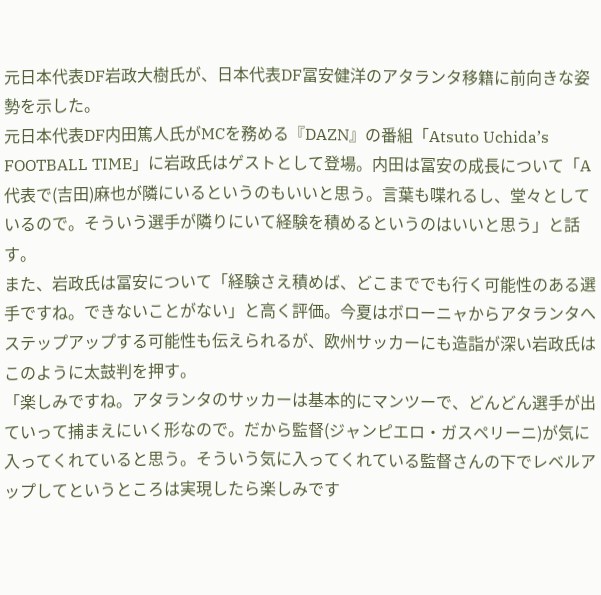元日本代表DF岩政大樹氏が、日本代表DF冨安健洋のアタランタ移籍に前向きな姿勢を示した。
元日本代表DF内田篤人氏がMCを務める『DAZN』の番組「Atsuto Uchida’s FOOTBALL TIME」に岩政氏はゲストとして登場。内田は冨安の成長について「A代表で(吉田)麻也が隣にいるというのもいいと思う。言葉も喋れるし、堂々としているので。そういう選手が隣りにいて経験を積めるというのはいいと思う」と話す。
また、岩政氏は冨安について「経験さえ積めば、どこまででも行く可能性のある選手ですね。できないことがない」と高く評価。今夏はボローニャからアタランタへステップアップする可能性も伝えられるが、欧州サッカーにも造詣が深い岩政氏はこのように太鼓判を押す。
「楽しみですね。アタランタのサッカーは基本的にマンツーで、どんどん選手が出ていって捕まえにいく形なので。だから監督(ジャンピエロ・ガスペリーニ)が気に入ってくれていると思う。そういう気に入ってくれている監督さんの下でレベルアップしてというところは実現したら楽しみです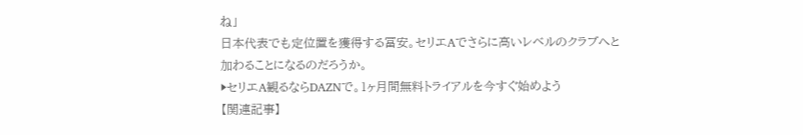ね」
日本代表でも定位置を獲得する冨安。セリエAでさらに高いレベルのクラブへと加わることになるのだろうか。
▶セリエA観るならDAZNで。1ヶ月間無料トライアルを今すぐ始めよう
【関連記事】